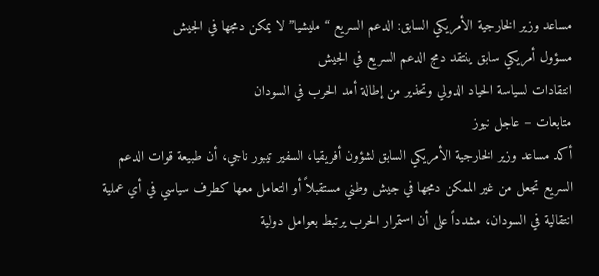مساعد وزير الخارجية الأمريكي السابق: الدعم السريع “مليشيا” لا يمكن دمجها في الجيش
مسؤول أمريكي سابق ينتقد دمج الدعم السريع في الجيش
انتقادات لسياسة الحياد الدولي وتحذير من إطالة أمد الحرب في السودان
متابعات – عاجل نيوز
أكد مساعد وزير الخارجية الأمريكي السابق لشؤون أفريقيا، السفير تيبور ناجي، أن طبيعة قوات الدعم السريع تجعل من غير الممكن دمجها في جيش وطني مستقبلاً أو التعامل معها كطرف سياسي في أي عملية انتقالية في السودان، مشدداً على أن استمرار الحرب يرتبط بعوامل دولية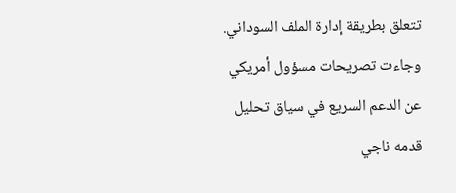تتعلق بطريقة إدارة الملف السوداني.
وجاءت تصريحات مسؤول أمريكي عن الدعم السريع في سياق تحليل قدمه ناجي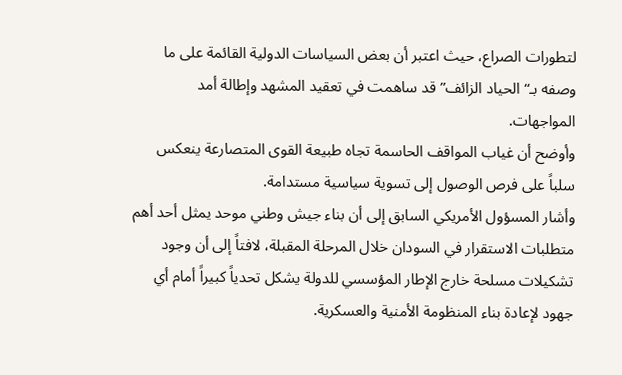لتطورات الصراع، حيث اعتبر أن بعض السياسات الدولية القائمة على ما وصفه بـ“الحياد الزائف” قد ساهمت في تعقيد المشهد وإطالة أمد المواجهات.
وأوضح أن غياب المواقف الحاسمة تجاه طبيعة القوى المتصارعة ينعكس سلباً على فرص الوصول إلى تسوية سياسية مستدامة.
وأشار المسؤول الأمريكي السابق إلى أن بناء جيش وطني موحد يمثل أحد أهم متطلبات الاستقرار في السودان خلال المرحلة المقبلة، لافتاً إلى أن وجود تشكيلات مسلحة خارج الإطار المؤسسي للدولة يشكل تحدياً كبيراً أمام أي جهود لإعادة بناء المنظومة الأمنية والعسكرية.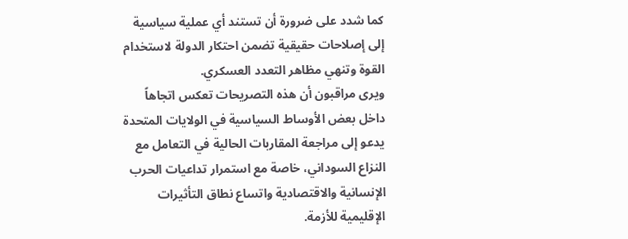كما شدد على ضرورة أن تستند أي عملية سياسية إلى إصلاحات حقيقية تضمن احتكار الدولة لاستخدام القوة وتنهي مظاهر التعدد العسكري.
ويرى مراقبون أن هذه التصريحات تعكس اتجاهاً داخل بعض الأوساط السياسية في الولايات المتحدة يدعو إلى مراجعة المقاربات الحالية في التعامل مع النزاع السوداني، خاصة مع استمرار تداعيات الحرب الإنسانية والاقتصادية واتساع نطاق التأثيرات الإقليمية للأزمة.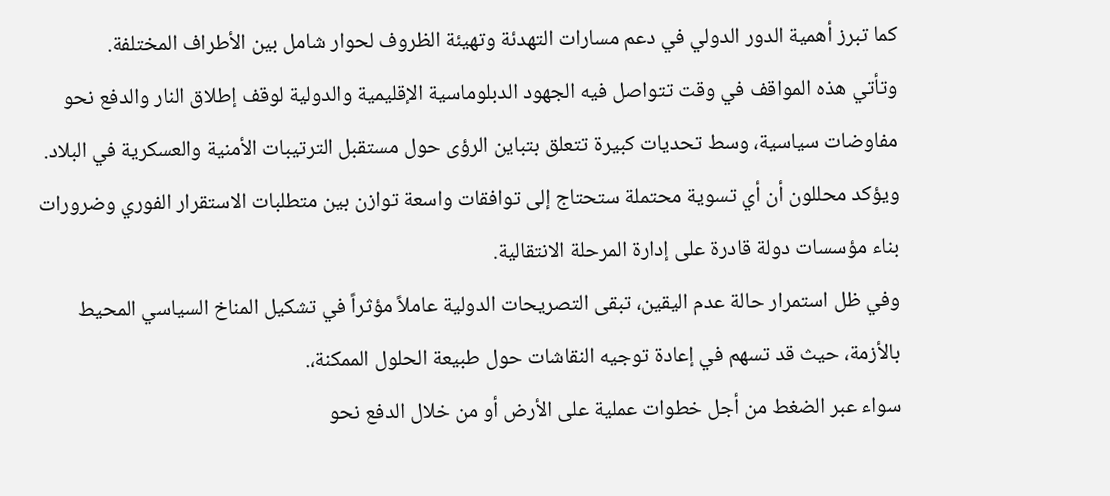كما تبرز أهمية الدور الدولي في دعم مسارات التهدئة وتهيئة الظروف لحوار شامل بين الأطراف المختلفة.
وتأتي هذه المواقف في وقت تتواصل فيه الجهود الدبلوماسية الإقليمية والدولية لوقف إطلاق النار والدفع نحو مفاوضات سياسية، وسط تحديات كبيرة تتعلق بتباين الرؤى حول مستقبل الترتيبات الأمنية والعسكرية في البلاد.
ويؤكد محللون أن أي تسوية محتملة ستحتاج إلى توافقات واسعة توازن بين متطلبات الاستقرار الفوري وضرورات بناء مؤسسات دولة قادرة على إدارة المرحلة الانتقالية.
وفي ظل استمرار حالة عدم اليقين، تبقى التصريحات الدولية عاملاً مؤثراً في تشكيل المناخ السياسي المحيط بالأزمة، حيث قد تسهم في إعادة توجيه النقاشات حول طبيعة الحلول الممكنة،.
سواء عبر الضغط من أجل خطوات عملية على الأرض أو من خلال الدفع نحو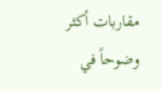مقاربات أكثر وضوحاً في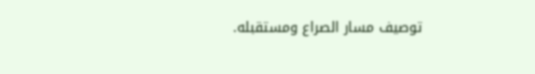توصيف مسار الصراع ومستقبله.